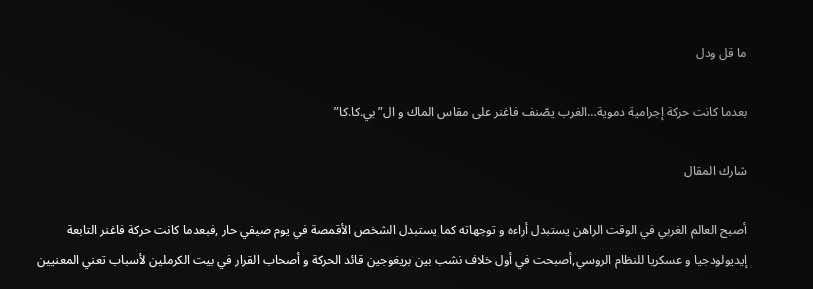ما قل ودل

بعدما كانت حركة إجرامية دموية…الغرب يصّنف فاغنر على مقاس الماك و ال”بي.كا.كا”

شارك المقال

أصبح العالم الغربي في الوقت الراهن يستبدل أراءه و توجهاته كما يستبدل الشخص الأقمصة في يوم صيفي حار ,فبعدما كانت حركة فاغنر التابعة إيديولودجيا و عسكريا للنظام الروسي,أصبحت في أول خلاف نشب بين بريغوجين قائد الحركة و أصحاب القرار في بيت الكرملين لأسباب تعني المعنيين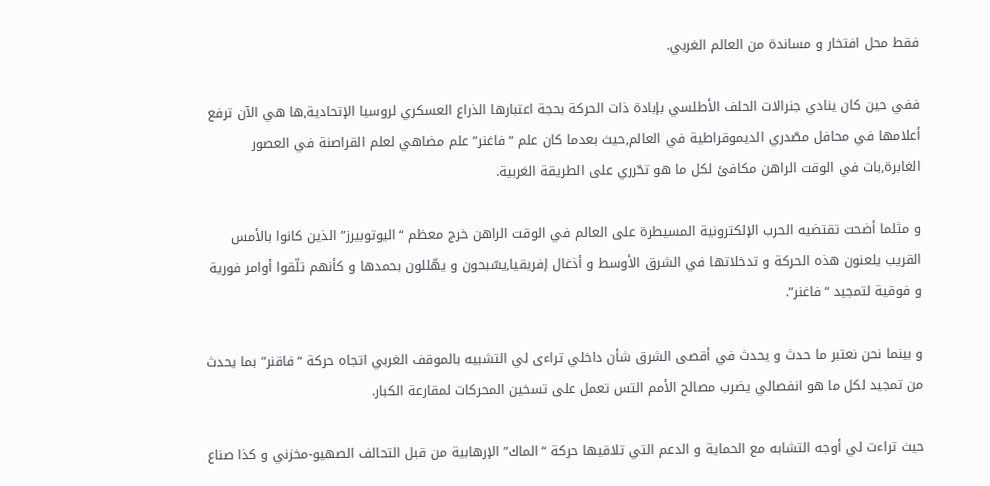فقط محل افتخار و مساندة من العالم الغربي.

ففي حين كان ينادي جنرالات الحلف الأطلسي بإبادة ذات الحركة بحجة اعتبارها الذراع العسكري لروسيا الإتحادية,ها هي الآن ترفع أعلامها في محافل مصّدري الديموقراطية في العالم,حيث بعدما كان علم “فاغنر” علم مضاهي لعلم القراصنة في العصور الغابرة,بات في الوقت الراهن مكافئ لكل ما هو تحّرري على الطريقة الغربية.

و مثلما أضحت تقتضيه الحرب الإلكترونية المسيطرة على العالم في الوقت الراهن خرج معظم “اليوتوبيرز” الذين كانوا بالأمس القريب يلعنون هذه الحركة و تدخلاتها في الشرق الأوسط و أذغال إفريقيا,يسّبحون و يهّللون بحمدها و كأنهم تلّقوا أوامر فورية و فوقية لتمجيد “فاغنر”.

و بينما نحن نعتبر ما حدث و يحدث في أقصى الشرق شأن داخلي تراءى لي التشبيه بالموقف الغربي اتجاه حركة “فاقنر” بما يحدث من تمجيد لكل ما هو انفصالي يضرب مصالح الأمم التس تعمل على تسخين المحركات لمقارعة الكبار.

حيث تراءت لي أوجه التشابه مع الحماية و الدعم التي تلاقيها حركة “الماك” الإرهابية من قبل التحالف الصهيو-مخزني و كذا صناع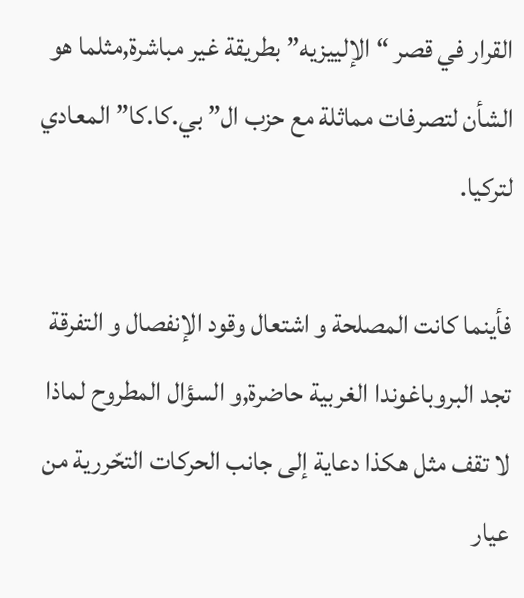القرار في قصر “الإلييزيه” بطريقة غير مباشرة,مثلما هو الشأن لتصرفات مماثلة مع حزب ال” بي.كا.كا” المعادي لتركيا.

فأينما كانت المصلحة و اشتعال وقود الإنفصال و التفرقة تجد البروباغوندا الغربية حاضرة,و السؤال المطروح لماذا لا تقف مثل هكذا دعاية إلى جانب الحركات التحّررية من عيار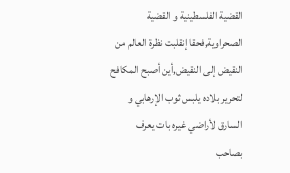القضية الفلسطينية و القضية الصحراوية,فحقا إنقلبت نظرة العالم من النقيض إلى النقيض,أين أصبح المكافح لتحرير بلاده يلبس ثوب الإرهابي و السارق لأراضي غيره بات يعرف بصاحب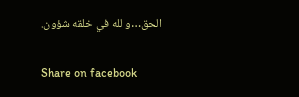الحق…و لله في خلقه شؤون.

Share on facebook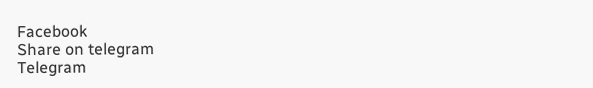Facebook
Share on telegram
Telegram